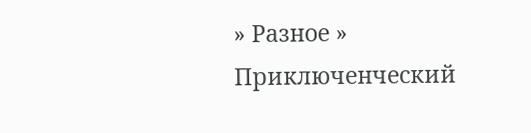» Разное » Приключенческий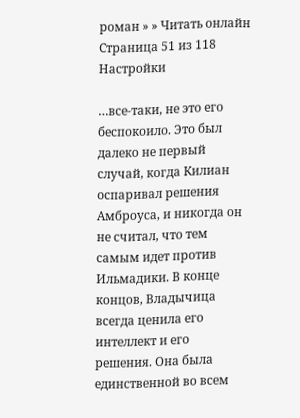роман » » Читать онлайн
Страница 51 из 118 Настройки

…все-таки, не это его беспокоило. Это был далеко не первый случай, когда Килиан оспаривал решения Амброуса, и никогда он не считал, что тем самым идет против Ильмадики. В конце концов, Владычица всегда ценила его интеллект и его решения. Она была единственной во всем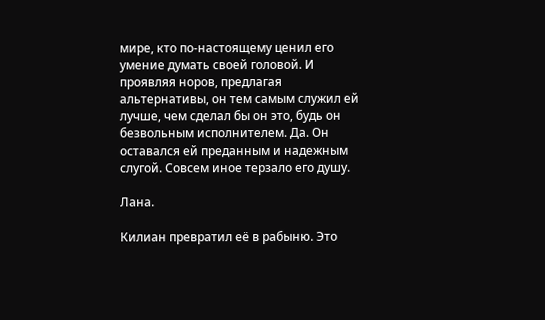мире, кто по-настоящему ценил его умение думать своей головой. И проявляя норов, предлагая альтернативы, он тем самым служил ей лучше, чем сделал бы он это, будь он безвольным исполнителем. Да. Он оставался ей преданным и надежным слугой. Совсем иное терзало его душу.

Лана.

Килиан превратил её в рабыню. Это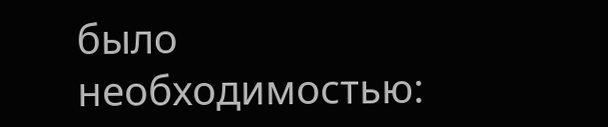было необходимостью: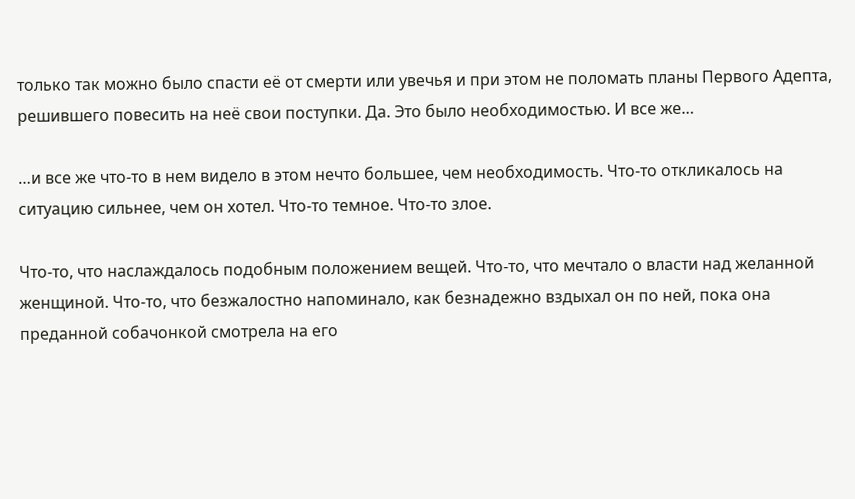только так можно было спасти её от смерти или увечья и при этом не поломать планы Первого Адепта, решившего повесить на неё свои поступки. Да. Это было необходимостью. И все же…

…и все же что-то в нем видело в этом нечто большее, чем необходимость. Что-то откликалось на ситуацию сильнее, чем он хотел. Что-то темное. Что-то злое.

Что-то, что наслаждалось подобным положением вещей. Что-то, что мечтало о власти над желанной женщиной. Что-то, что безжалостно напоминало, как безнадежно вздыхал он по ней, пока она преданной собачонкой смотрела на его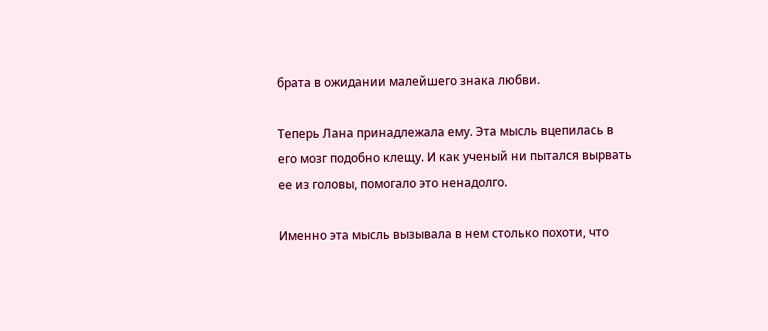брата в ожидании малейшего знака любви.

Теперь Лана принадлежала ему. Эта мысль вцепилась в его мозг подобно клещу. И как ученый ни пытался вырвать ее из головы, помогало это ненадолго.

Именно эта мысль вызывала в нем столько похоти, что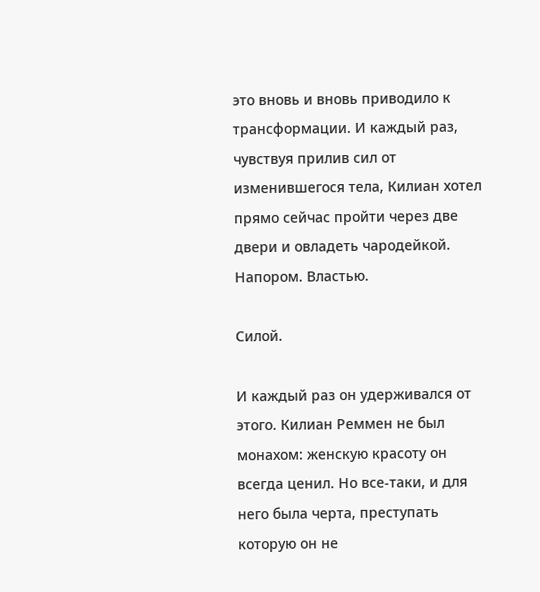это вновь и вновь приводило к трансформации. И каждый раз, чувствуя прилив сил от изменившегося тела, Килиан хотел прямо сейчас пройти через две двери и овладеть чародейкой. Напором. Властью.

Силой.

И каждый раз он удерживался от этого. Килиан Реммен не был монахом: женскую красоту он всегда ценил. Но все-таки, и для него была черта, преступать которую он не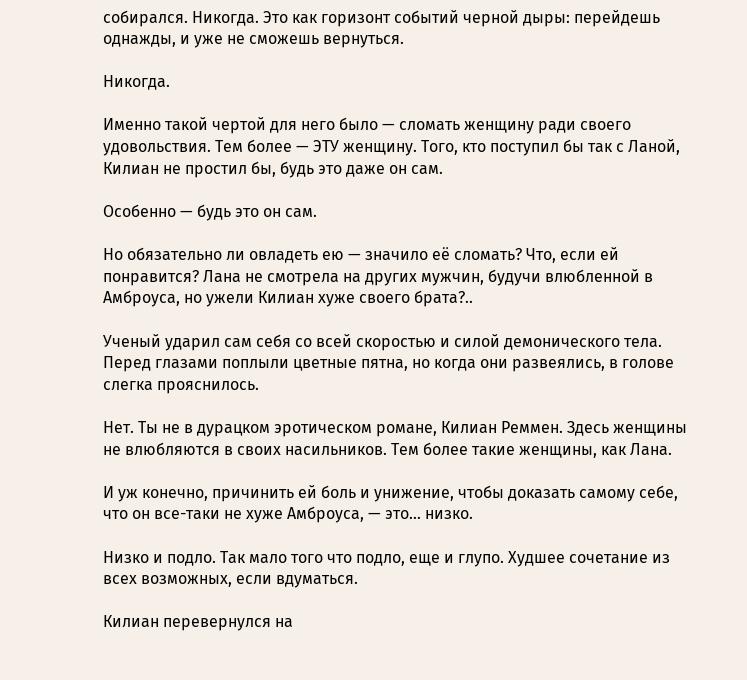собирался. Никогда. Это как горизонт событий черной дыры: перейдешь однажды, и уже не сможешь вернуться.

Никогда.

Именно такой чертой для него было — сломать женщину ради своего удовольствия. Тем более — ЭТУ женщину. Того, кто поступил бы так с Ланой, Килиан не простил бы, будь это даже он сам.

Особенно — будь это он сам.

Но обязательно ли овладеть ею — значило её сломать? Что, если ей понравится? Лана не смотрела на других мужчин, будучи влюбленной в Амброуса, но ужели Килиан хуже своего брата?..

Ученый ударил сам себя со всей скоростью и силой демонического тела. Перед глазами поплыли цветные пятна, но когда они развеялись, в голове слегка прояснилось.

Нет. Ты не в дурацком эротическом романе, Килиан Реммен. Здесь женщины не влюбляются в своих насильников. Тем более такие женщины, как Лана.

И уж конечно, причинить ей боль и унижение, чтобы доказать самому себе, что он все-таки не хуже Амброуса, — это… низко.

Низко и подло. Так мало того что подло, еще и глупо. Худшее сочетание из всех возможных, если вдуматься.

Килиан перевернулся на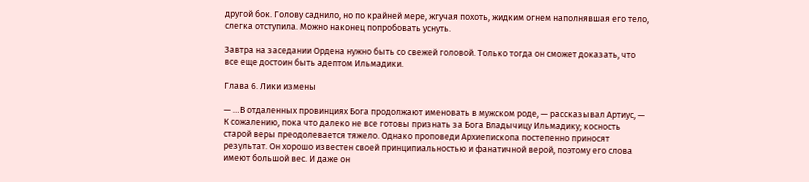другой бок. Голову саднило, но по крайней мере, жгучая похоть, жидким огнем наполнявшая его тело, слегка отступила. Можно наконец попробовать уснуть.

Завтра на заседании Ордена нужно быть со свежей головой. Только тогда он сможет доказать, что все еще достоин быть адептом Ильмадики.

Глава 6. Лики измены

— …В отдаленных провинциях Бога продолжают именовать в мужском роде, — рассказывал Артиус, — К сожалению, пока что далеко не все готовы признать за Бога Владычицу Ильмадику; косность старой веры преодолевается тяжело. Однако проповеди Архиепископа постепенно приносят результат. Он хорошо известен своей принципиальностью и фанатичной верой, поэтому его слова имеют большой вес. И даже он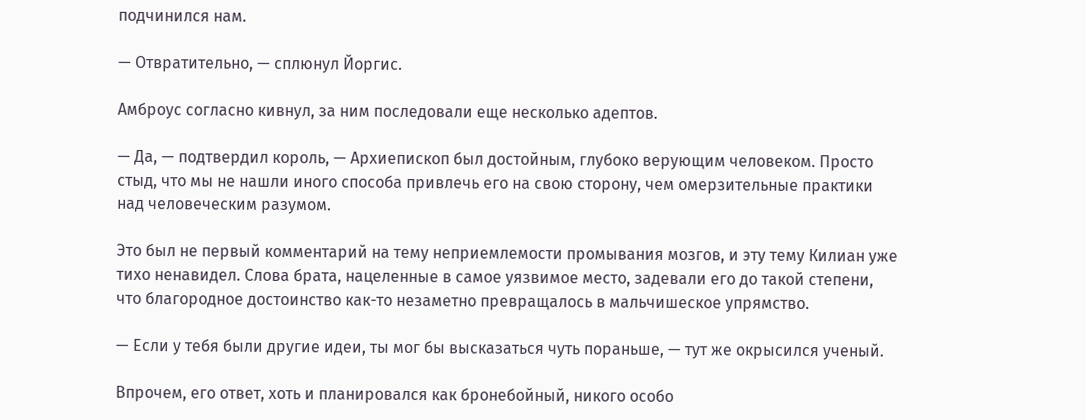подчинился нам.

— Отвратительно, — сплюнул Йоргис.

Амброус согласно кивнул, за ним последовали еще несколько адептов.

— Да, — подтвердил король, — Архиепископ был достойным, глубоко верующим человеком. Просто стыд, что мы не нашли иного способа привлечь его на свою сторону, чем омерзительные практики над человеческим разумом.

Это был не первый комментарий на тему неприемлемости промывания мозгов, и эту тему Килиан уже тихо ненавидел. Слова брата, нацеленные в самое уязвимое место, задевали его до такой степени, что благородное достоинство как-то незаметно превращалось в мальчишеское упрямство.

— Если у тебя были другие идеи, ты мог бы высказаться чуть пораньше, — тут же окрысился ученый.

Впрочем, его ответ, хоть и планировался как бронебойный, никого особо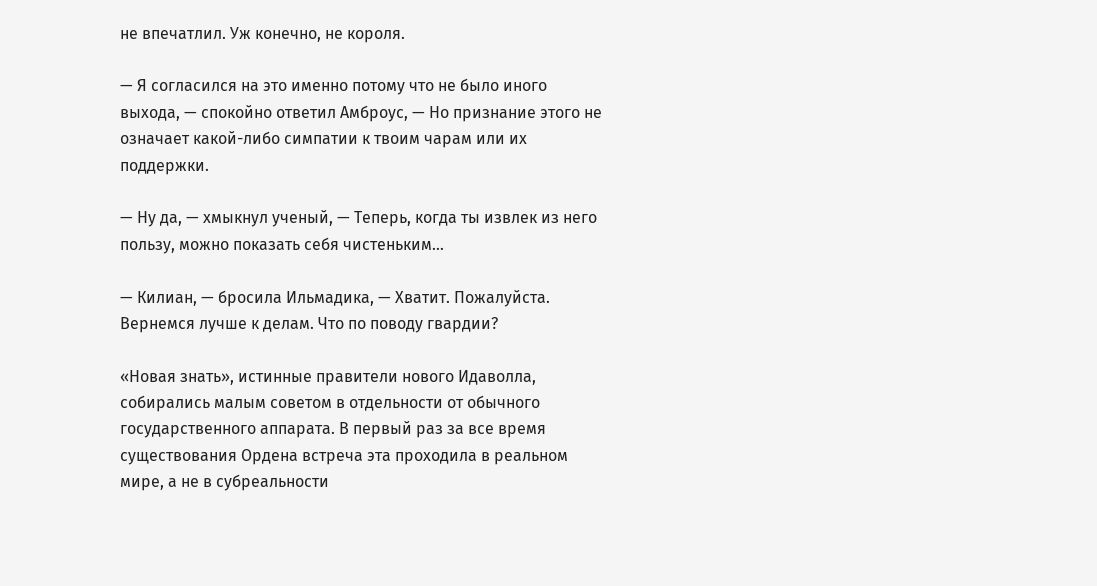не впечатлил. Уж конечно, не короля.

— Я согласился на это именно потому что не было иного выхода, — спокойно ответил Амброус, — Но признание этого не означает какой-либо симпатии к твоим чарам или их поддержки.

— Ну да, — хмыкнул ученый, — Теперь, когда ты извлек из него пользу, можно показать себя чистеньким…

— Килиан, — бросила Ильмадика, — Хватит. Пожалуйста. Вернемся лучше к делам. Что по поводу гвардии?

«Новая знать», истинные правители нового Идаволла, собирались малым советом в отдельности от обычного государственного аппарата. В первый раз за все время существования Ордена встреча эта проходила в реальном мире, а не в субреальности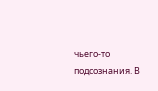чьего-то подсознания. В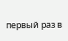первый раз в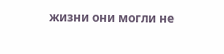жизни они могли не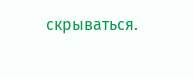скрываться.